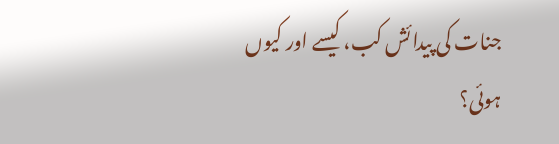جنات کی پیدائش کب، کیسے اور کیوں ہوئی؟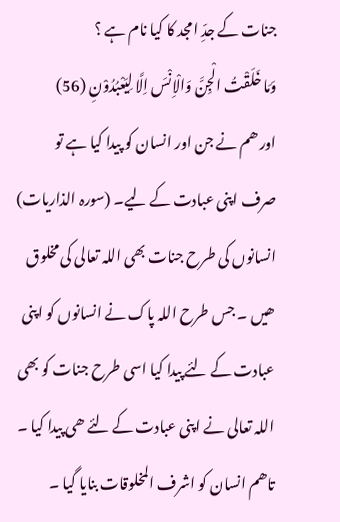جنات کے جدِّ امجد کا کیا نام ہے ؟
وَمَا خَلَقْتُ الْجِنَّ وَالْاِنْسَ اِلَّا لِيَعْبُدُوْنِ (56)
اور ھم نے جن اور انسان کو پیدا کیا ہے تو صرف اپنی عبادت کے لیے۔ (سورہ الذاریات)
انسانوں کی طرح جنات بھی اللہ تعالی کی مخلوق ھیں ۔ جس طرح اللہ پاک نے انسانوں کو اپنی عبادت کے لئے پیدا کیا اسی طرح جنات کو بھی اللہ تعالی نے اپنی عبادت کے لئے ھی پیدا کیا ۔ تاھم انسان کو اشرف المخلوقات بنایا گیا ۔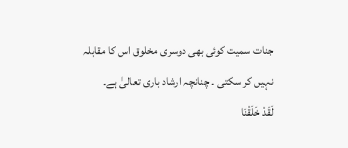جنات سمیت کوئی بھی دوسری مخلوق اس کا مقابلہ نہیں کر سکتی ۔ چنانچہ ارشاد باری تعالیٰ ہے۔
لَقَدْ خَلَقْنَا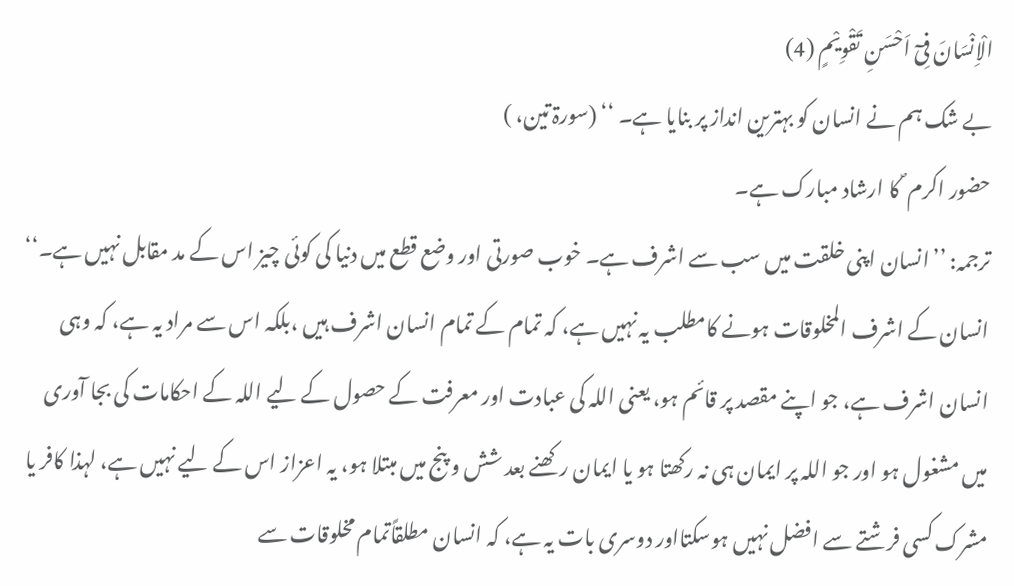الْاِنْسَانَ فِىٓ اَحْسَنِ تَقْوِيْمٍ (4)
بے شک ہم نے انسان کو بہترین انداز پر بنایا ہے۔ ‘‘ (سورۃ تین، )
حضور اکرم ؐ کا ارشاد مبارک ہے۔
ترجمہ: ’’انسان اپنی خلقت میں سب سے اشرف ہے۔ خوب صورتی اور وضع قطع میں دنیا کی کوئی چیز اس کے مد مقابل نہیں ہے۔‘‘
انسان کے اشرف المخلوقات ہونے کامطلب یہ نہیں ہے، کہ تمام کے تمام انسان اشرف ہیں ،بلکہ اس سے مراد یہ ہے، کہ وہی انسان اشرف ہے، جو اپنے مقصد پر قائم ہو، یعنی اللہ کی عبادت اور معرفت کے حصول کے لیے اللہ کے احکامات کی بجا آوری میں مشغول ہو اور جو اللہ پر ایمان ہی نہ رکھتا ہو یا ایمان رکھنے بعد شش و پنج میں مبتلا ہو، یہ اعزاز اس کے لیے نہیں ہے، لہذا کافر یا مشرک کسی فرشتے سے افضل نہیں ہوسکتااور دوسری بات یہ ہے، کہ انسان مطلقاًتمام مخلوقات سے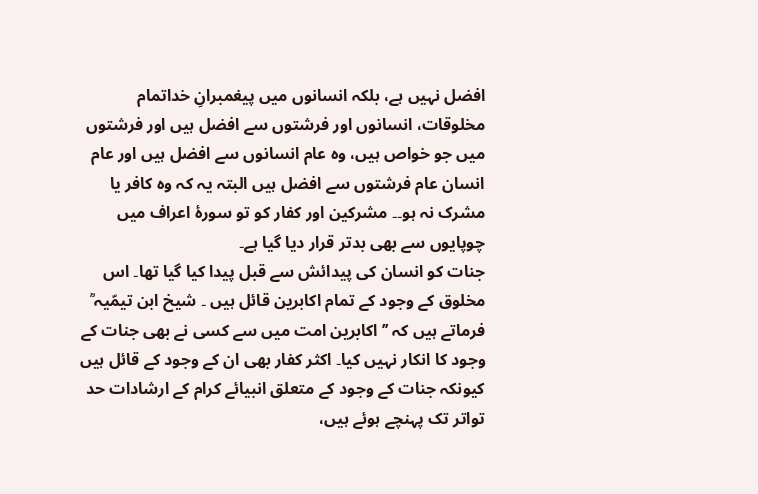افضل نہیں ہے، بلکہ انسانوں میں پیغمبرانِ خداتمام مخلوقات، انسانوں اور فرشتوں سے افضل ہیں اور فرشتوں میں جو خواص ہیں، وہ عام انسانوں سے افضل ہیں اور عام انسان عام فرشتوں سے افضل ہیں البتہ یہ کہ وہ کافر یا مشرک نہ ہو۔۔ مشرکین اور کفار کو تو سورۂ اعراف میں چوپایوں سے بھی بدتر قرار دیا گیا ہے۔
جنات کو انسان کی پیدائش سے قبل پیدا کیا گیا تھا۔ اس مخلوق کے وجود کے تمام اکابرین قائل ہیں ۔ شیخ ابن تیمّیہ ؒ فرماتے ہیں کہ ’’ اکابرین امت میں سے کسی نے بھی جنات کے وجود کا انکار نہیں کیا۔ اکثر کفار بھی ان کے وجود کے قائل ہیں کیونکہ جنات کے وجود کے متعلق انبیائے کرام کے ارشادات حد تواتر تک پہنچے ہوئے ہیں،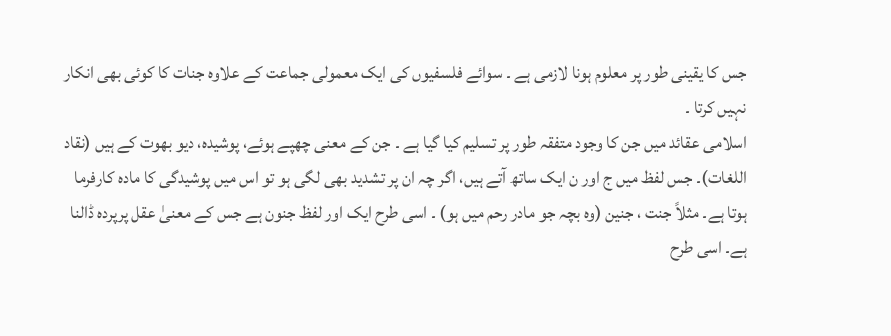جس کا یقینی طور پر معلوم ہونا لازمی ہے ۔ سوائے فلسفیوں کی ایک معمولی جماعت کے علاوہ جنات کا کوئی بھی انکار نہیں کرتا ۔
اسلامی عقائد میں جن کا وجود متفقہ طور پر تسلیم کیا گیا ہے ۔ جن کے معنی چھپے ہوئے، پوشیدہ، دیو بھوت کے ہیں (نقاد اللغات)۔ جس لفظ میں ج اور ن ایک ساتھ آتے ہیں، اگر چہ ان پر تشدید بھی لگی ہو تو اس میں پوشیدگی کا مادہ کارفرما ہوتا ہے۔ مثلاً جنت ، جنین (وہ بچہ جو مادر رحم میں ہو) ۔ اسی طرح ایک اور لفظ جنون ہے جس کے معنیٰ عقل پرپردہ ڈالنا ہے۔ اسی طرح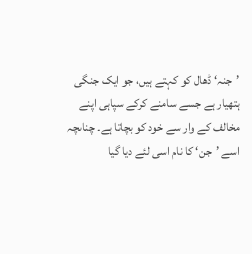’جنہ‘ ڈھال کو کہتے ہیں، جو ایک جنگی ہتھیار ہے جسے سامنے کرکے سپاہی اپنے مخالف کے وار سے خود کو بچاتا ہے۔ چناںچہ اسے ’جن‘ کا نام اسی لئے دیا گیا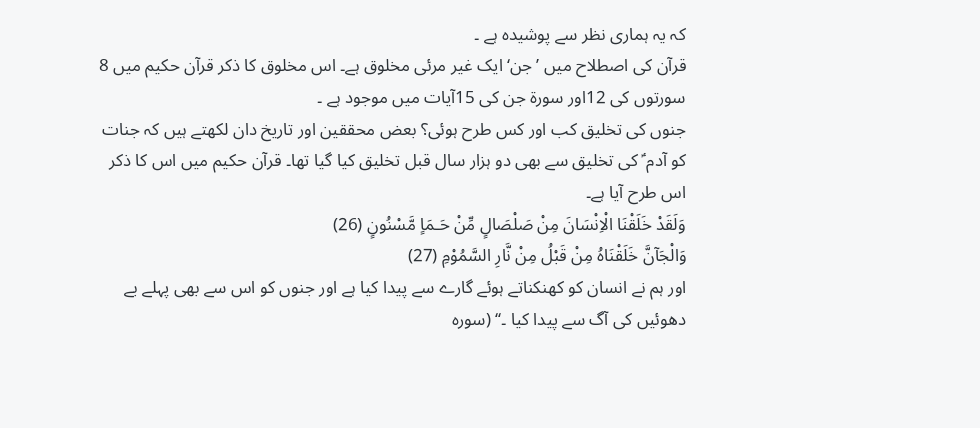کہ یہ ہماری نظر سے پوشیدہ ہے ۔
قرآن کی اصطلاح میں ’جن‘ ایک غیر مرئی مخلوق ہے۔ اس مخلوق کا ذکر قرآن حکیم میں 8 سورتوں کی 12اور سورۃ جن کی 15آیات میں موجود ہے ۔
جنوں کی تخلیق کب اور کس طرح ہوئی؟ بعض محققین اور تاریخ دان لکھتے ہیں کہ جنات کو آدم ؑ کی تخلیق سے بھی دو ہزار سال قبل تخلیق کیا گیا تھا۔ قرآن حکیم میں اس کا ذکر اس طرح آیا ہے۔
وَلَقَدْ خَلَقْنَا الْاِنْسَانَ مِنْ صَلْصَالٍ مِّنْ حَـمَاٍ مَّسْنُونٍ (26)
وَالْجَآنَّ خَلَقْنَاهُ مِنْ قَبْلُ مِنْ نَّارِ السَّمُوْمِ (27)
اور ہم نے انسان کو کھنکناتے ہوئے گارے سے پیدا کیا ہے اور جنوں کو اس سے بھی پہلے بے دھوئیں کی آگ سے پیدا کیا ۔‘‘ (سورہ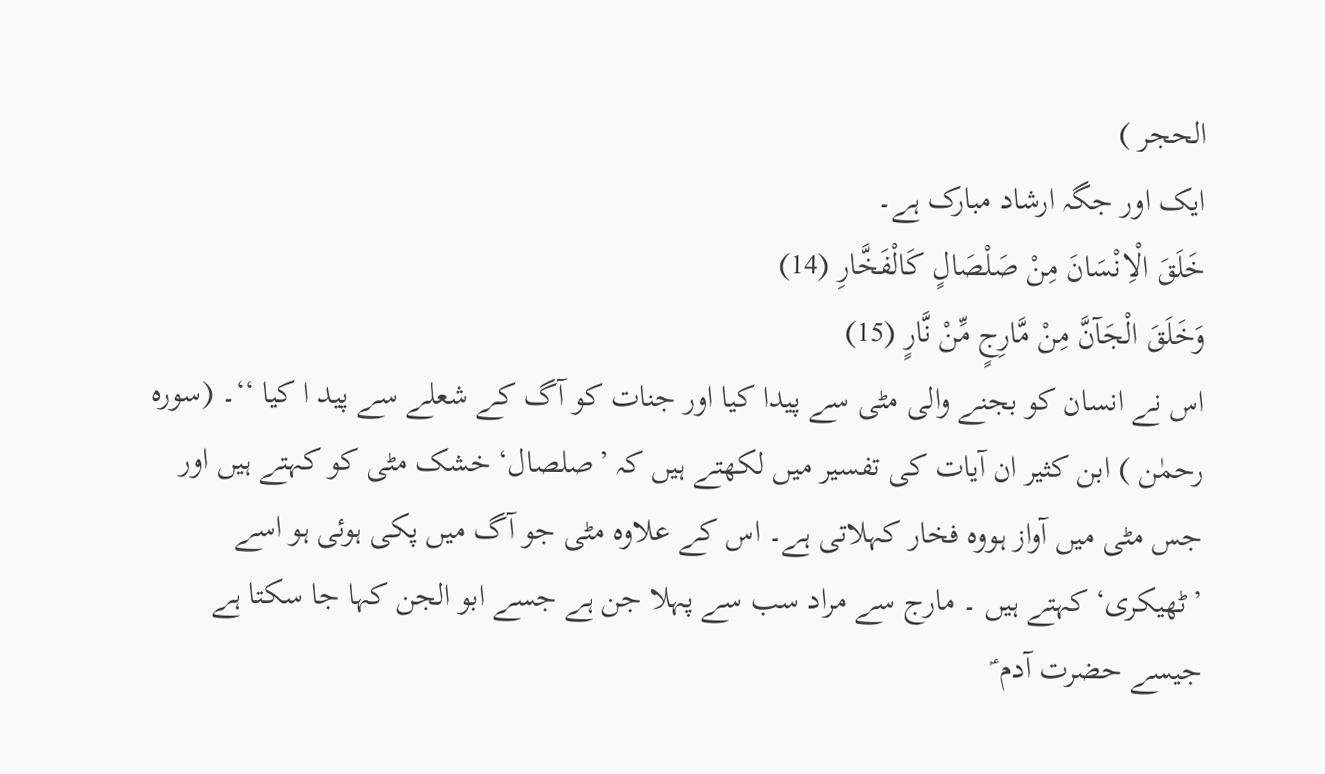الحجر )
ایک اور جگہ ارشاد مبارک ہے۔
خَلَقَ الْاِنْسَانَ مِنْ صَلْصَالٍ كَالْفَخَّارِ (14)
وَخَلَقَ الْجَآنَّ مِنْ مَّارِجٍ مِّنْ نَّارٍ (15)
اس نے انسان کو بجنے والی مٹی سے پیدا کیا اور جنات کو آگ کے شعلے سے پید ا کیا ‘‘۔ (سورہ رحمٰن ) ابن کثیر ان آیات کی تفسیر میں لکھتے ہیں کہ ’صلصال‘ خشک مٹی کو کہتے ہیں اور جس مٹی میں آواز ہووہ فخار کہلاتی ہے۔ اس کے علاوہ مٹی جو آگ میں پکی ہوئی ہو اسے ’ٹھیکری‘ کہتے ہیں ۔ مارج سے مراد سب سے پہلا جن ہے جسے ابو الجن کہا جا سکتا ہے جیسے حضرت آدم ؑ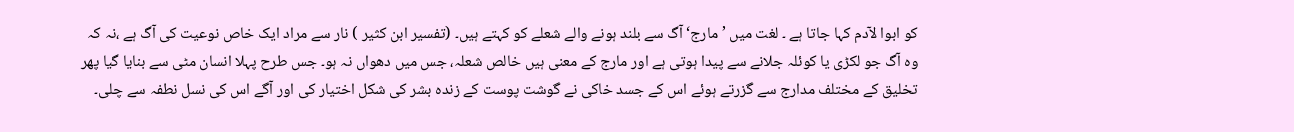کو ابوا لآدم کہا جاتا ہے ۔ لغت میں ’مارج‘ آگ سے بلند ہونے والے شعلے کو کہتے ہیں۔ (تفسیر ابن کثیر ) نار سے مراد ایک خاص نوعیت کی آگ ہے ،نہ کہ وہ آگ جو لکڑی یا کوئلہ جلانے سے پیدا ہوتی ہے اور مارج کے معنی ہیں خالص شعلہ، جس میں دھواں نہ ہو۔ جس طرح پہلا انسان مٹی سے بنایا گیا پھر تخلیق کے مختلف مدارج سے گزرتے ہوئے اس کے جسد خاکی نے گوشت پوست کے زندہ بشر کی شکل اختیار کی اور آگے اس کی نسل نطفہ سے چلی۔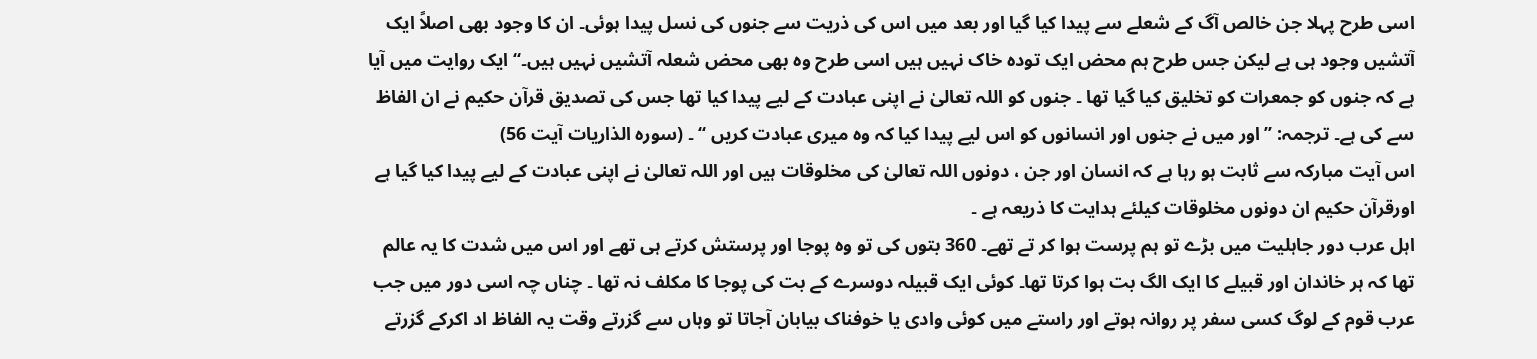اسی طرح پہلا جن خالص آگ کے شعلے سے پیدا کیا گیا اور بعد میں اس کی ذریت سے جنوں کی نسل پیدا ہوئی۔ ان کا وجود بھی اصلاً ایک آتشیں وجود ہی ہے لیکن جس طرح ہم محض ایک تودہ خاک نہیں ہیں اسی طرح وہ بھی محض شعلہ آتشیں نہیں ہیں۔‘‘ ایک روایت میں آیا ہے کہ جنوں کو جمعرات کو تخلیق کیا گیا تھا ۔ جنوں کو اللہ تعالیٰ نے اپنی عبادت کے لیے پیدا کیا تھا جس کی تصدیق قرآن حکیم نے ان الفاظ سے کی ہے۔ ترجمہ: ’’اور میں نے جنوں اور انسانوں کو اس لیے پیدا کیا کہ وہ میری عبادت کریں ‘‘ ۔ (سورہ الذاریات آیت 56)
اس آیت مبارکہ سے ثابت ہو رہا ہے کہ انسان اور جن ، دونوں اللہ تعالیٰ کی مخلوقات ہیں اور اللہ تعالیٰ نے اپنی عبادت کے لیے پیدا کیا گیا ہے اورقرآن حکیم ان دونوں مخلوقات کیلئے ہدایت کا ذریعہ ہے ۔
اہل عرب دور جاہلیت میں بڑے تو ہم پرست ہوا کر تے تھے۔ 360 بتوں کی تو وہ پوجا اور پرستش کرتے ہی تھے اور اس میں شدت کا یہ عالم تھا کہ ہر خاندان اور قبیلے کا ایک الگ بت ہوا کرتا تھا۔ کوئی ایک قبیلہ دوسرے کے بت کی پوجا کا مکلف نہ تھا ۔ چناں چہ اسی دور میں جب عرب قوم کے لوگ کسی سفر پر روانہ ہوتے اور راستے میں کوئی وادی یا خوفناک بیابان آجاتا تو وہاں سے گزرتے وقت یہ الفاظ اد اکرکے گزرتے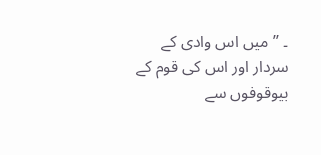۔ ’’ میں اس وادی کے سردار اور اس کی قوم کے بیوقوفوں سے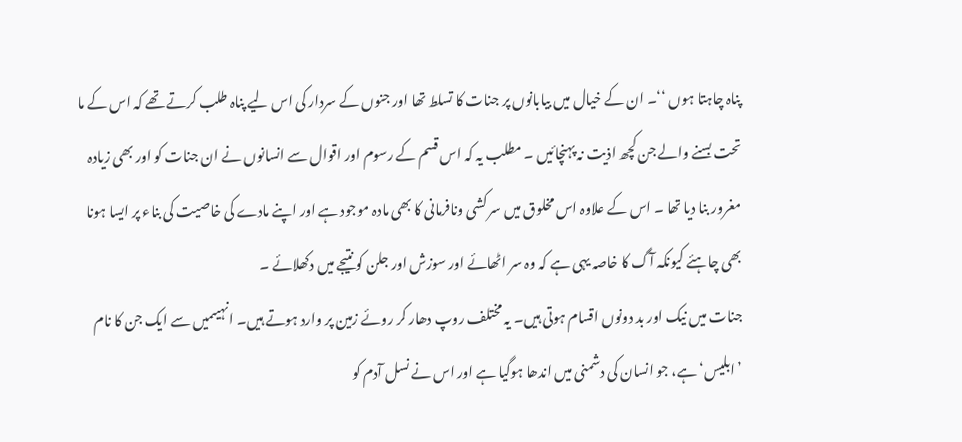پناہ چاہتا ہوں ‘‘۔ ان کے خیال میں بیابانوں پر جنات کا تسلط تھا اور جنوں کے سردار کی اس لیے پناہ طلب کرتے تھے کہ اس کے ما تحت بسنے والے جن کچھ اذیت نہ پہنچائیں ۔ مطلب یہ کہ اس قسم کے رسوم اور اقوال سے انسانوں نے ان جنات کو اور بھی زیادہ مغرور بنا دیا تھا ۔ اس کے علاوہ اس مخلوق میں سر کشی ونافرمانی کا بھی مادہ موجود ہے اور اپنے مادے کی خاصیت کی بناء پر ایسا ہونا بھی چاہئے کیونکہ آگ کا خاصہ یہی ہے کہ وہ سر اٹھائے اور سوزش اور جلن کو نتیجے میں دکھلائے ۔
جنات میں نیک اور بد دونوں اقسام ہوتی ہیں۔ یہ مختلف روپ دھار کر روئے زمین پر وارد ہوتے ہیں۔ انہیںمیں سے ایک جن کا نام ’ابلیس‘ ہے، جو انسان کی دشمنی میں اندھا ہوگیا ہے اور اس نے نسل آدم کو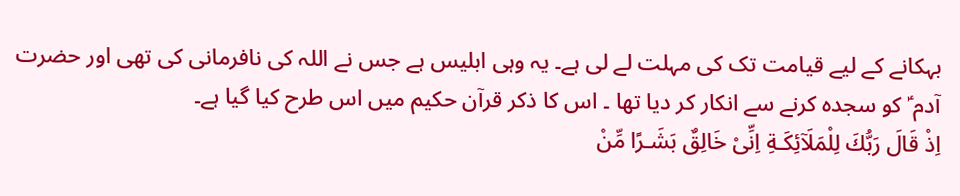بہکانے کے لیے قیامت تک کی مہلت لے لی ہے۔ یہ وہی ابلیس ہے جس نے اللہ کی نافرمانی کی تھی اور حضرت آدم ؑ کو سجدہ کرنے سے انکار کر دیا تھا ۔ اس کا ذکر قرآن حکیم میں اس طرح کیا گیا ہے۔
اِذْ قَالَ رَبُّكَ لِلْمَلَآئِكَـةِ اِنِّىْ خَالِقٌ بَشَـرًا مِّنْ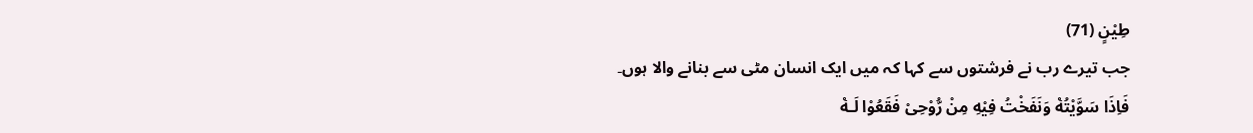طِيْنٍ (71)
جب تیرے رب نے فرشتوں سے کہا کہ میں ایک انسان مٹی سے بنانے والا ہوں۔
فَاِذَا سَوَّيْتُهٝ وَنَفَخْتُ فِيْهِ مِنْ رُّوْحِىْ فَقَعُوْا لَـهٝ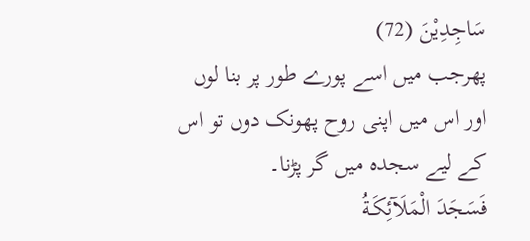سَاجِدِيْنَ (72)
پھرجب میں اسے پورے طور پر بنا لوں اور اس میں اپنی روح پھونک دوں تو اس کے لیے سجدہ میں گر پڑنا۔
فَسَجَدَ الْمَلَآئِكَـةُ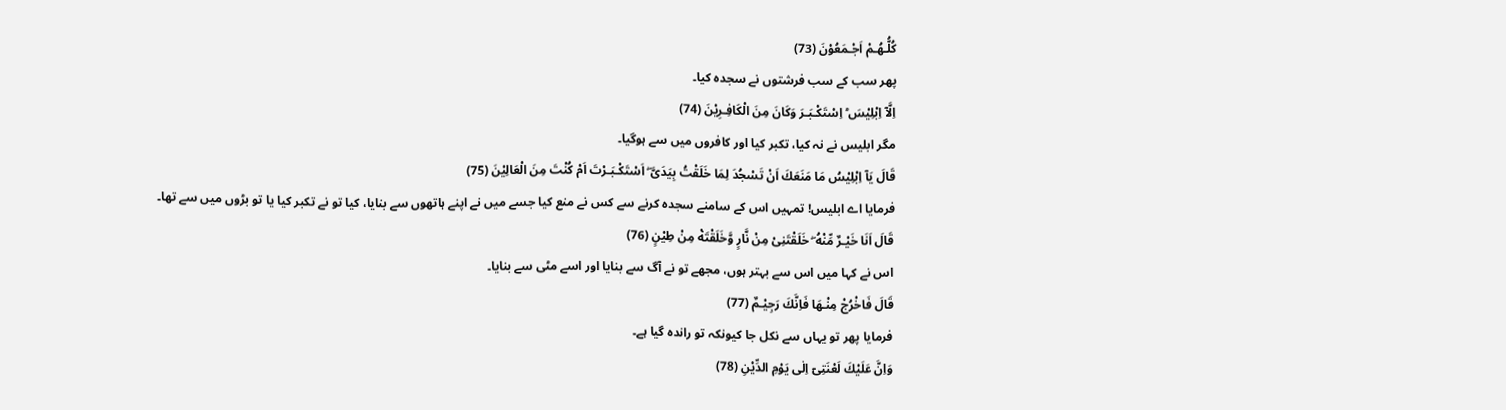كُلُّـهُـمْ اَجْـمَعُوْنَ (73)
پھر سب کے سب فرشتوں نے سجدہ کیا۔
اِلَّآ اِبْلِيْسَ ؕ اِسْتَكْـبَـرَ وَكَانَ مِنَ الْكَافِـرِيْنَ (74)
مگر ابلیس نے نہ کیا، تکبر کیا اور کافروں میں سے ہوگیا۔
قَالَ يَآ اِبْلِيْسُ مَا مَنَعَكَ اَنْ تَسْجُدَ لِمَا خَلَقْتُ بِيَدَىَّ ۖ اَسْتَكْـبَـرْتَ اَمْ كُنْتَ مِنَ الْعَالِيْنَ (75)
فرمایا اے ابلیس! تمہیں اس کے سامنے سجدہ کرنے سے کس نے منع کیا جسے میں نے اپنے ہاتھوں سے بنایا، کیا تو نے تکبر کیا یا تو بڑوں میں سے تھا۔
قَالَ اَنَا خَيْـرٌ مِّنْهُ ۖ خَلَقْتَنِىْ مِنْ نَّارٍ وَّخَلَقْتَهٝ مِنْ طِيْنٍ (76)
اس نے کہا میں اس سے بہتر ہوں، مجھے تو نے آگ سے بنایا اور اسے مٹی سے بنایا۔
قَالَ فَاخْرُجْ مِنْـهَا فَاِنَّكَ رَجِيْـمٌ (77)
فرمایا پھر تو یہاں سے نکل جا کیونکہ تو راندہ گیا ہے۔
وَاِنَّ عَلَيْكَ لَعْنَتِىٓ اِلٰى يَوْمِ الدِّيْنِ (78)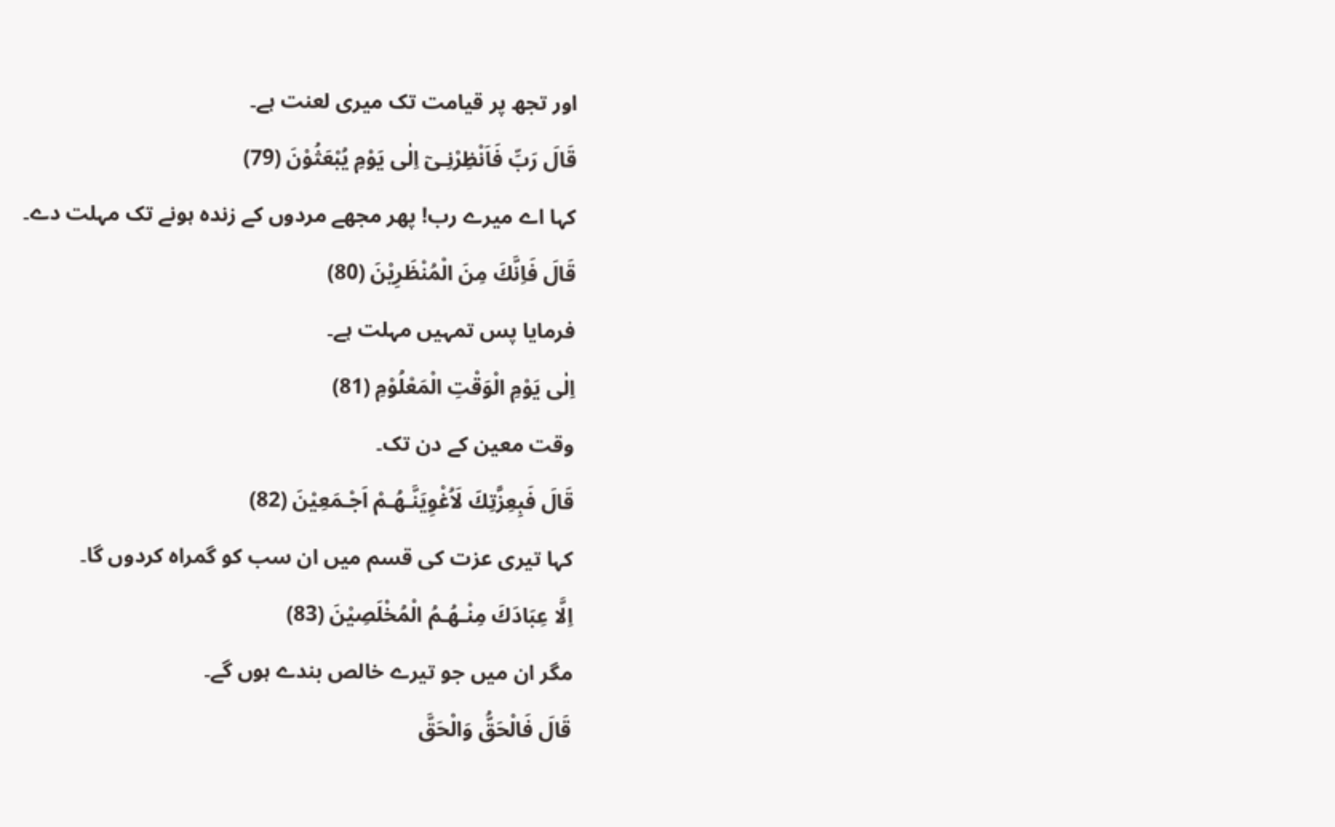اور تجھ پر قیامت تک میری لعنت ہے۔
قَالَ رَبِّ فَاَنْظِرْنِـىٓ اِلٰى يَوْمِ يُبْعَثُوْنَ (79)
کہا اے میرے رب! پھر مجھے مردوں کے زندہ ہونے تک مہلت دے۔
قَالَ فَاِنَّكَ مِنَ الْمُنْظَرِيْنَ (80)
فرمایا پس تمہیں مہلت ہے۔
اِلٰى يَوْمِ الْوَقْتِ الْمَعْلُوْمِ (81)
وقت معین کے دن تک۔
قَالَ فَبِعِزَّتِكَ لَاُغْوِيَنَّـهُـمْ اَجْـمَعِيْنَ (82)
کہا تیری عزت کی قسم میں ان سب کو گمراہ کردوں گا۔
اِلَّا عِبَادَكَ مِنْـهُـمُ الْمُخْلَصِيْنَ (83)
مگر ان میں جو تیرے خالص بندے ہوں گے۔
قَالَ فَالْحَقُّ وَالْحَقَّ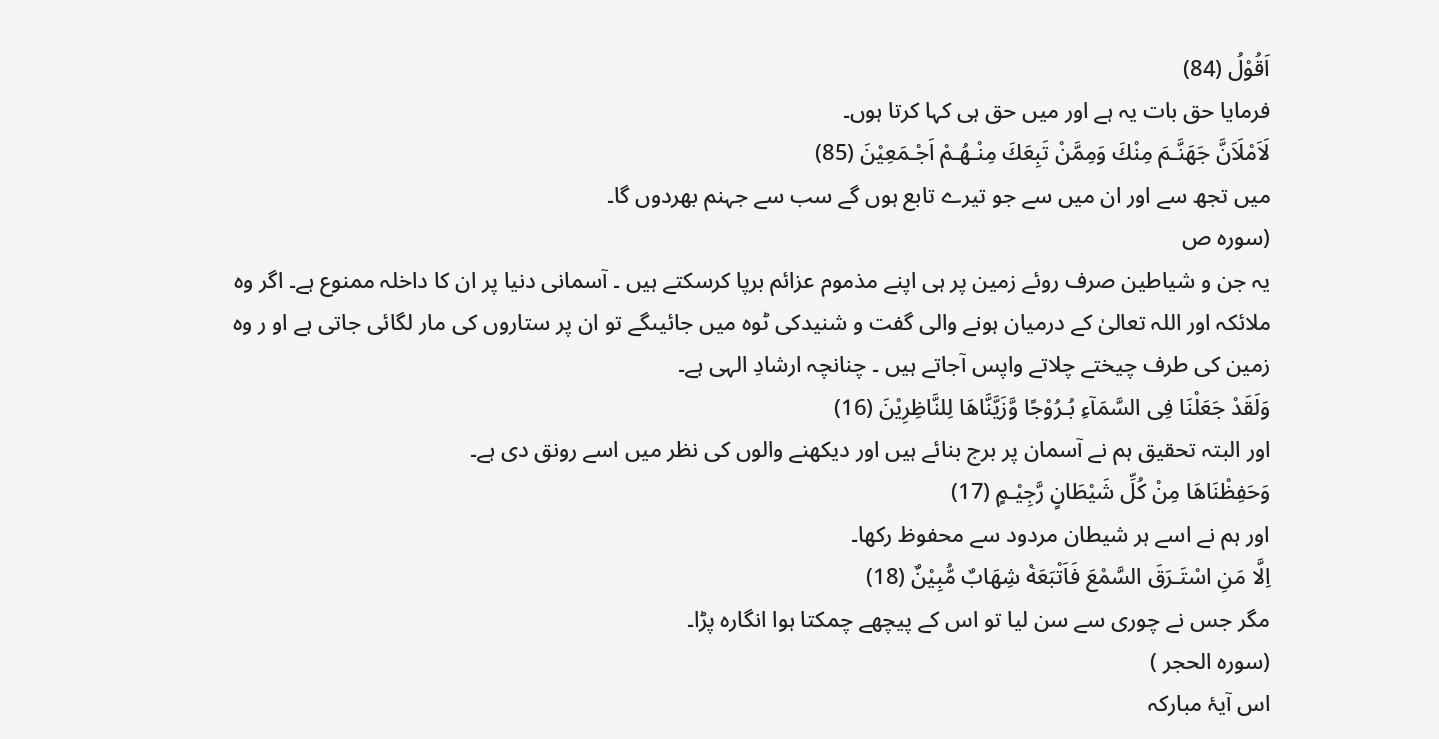اَقُوْلُ (84)
فرمایا حق بات یہ ہے اور میں حق ہی کہا کرتا ہوں۔
لَاَمْلَاَنَّ جَهَنَّـمَ مِنْكَ وَمِمَّنْ تَبِعَكَ مِنْـهُـمْ اَجْـمَعِيْنَ (85)
میں تجھ سے اور ان میں سے جو تیرے تابع ہوں گے سب سے جہنم بھردوں گا۔
(سورہ ص
یہ جن و شیاطین صرف روئے زمین پر ہی اپنے مذموم عزائم برپا کرسکتے ہیں ۔ آسمانی دنیا پر ان کا داخلہ ممنوع ہے۔ اگر وہ ملائکہ اور اللہ تعالیٰ کے درمیان ہونے والی گفت و شنیدکی ٹوہ میں جائیںگے تو ان پر ستاروں کی مار لگائی جاتی ہے او ر وہ زمین کی طرف چیختے چلاتے واپس آجاتے ہیں ۔ چنانچہ ارشادِ الہی ہے۔
وَلَقَدْ جَعَلْنَا فِى السَّمَآءِ بُـرُوْجًا وَّزَيَّنَّاهَا لِلنَّاظِرِيْنَ (16)
اور البتہ تحقیق ہم نے آسمان پر برج بنائے ہیں اور دیکھنے والوں کی نظر میں اسے رونق دی ہے۔
وَحَفِظْنَاهَا مِنْ كُلِّ شَيْطَانٍ رَّجِيْـمٍ (17)
اور ہم نے اسے ہر شیطان مردود سے محفوظ رکھا۔
اِلَّا مَنِ اسْتَـرَقَ السَّمْعَ فَاَتْبَعَهٝ شِهَابٌ مُّبِيْنٌ (18)
مگر جس نے چوری سے سن لیا تو اس کے پیچھے چمکتا ہوا انگارہ پڑا۔
(سورہ الحجر )
اس آیۂ مبارکہ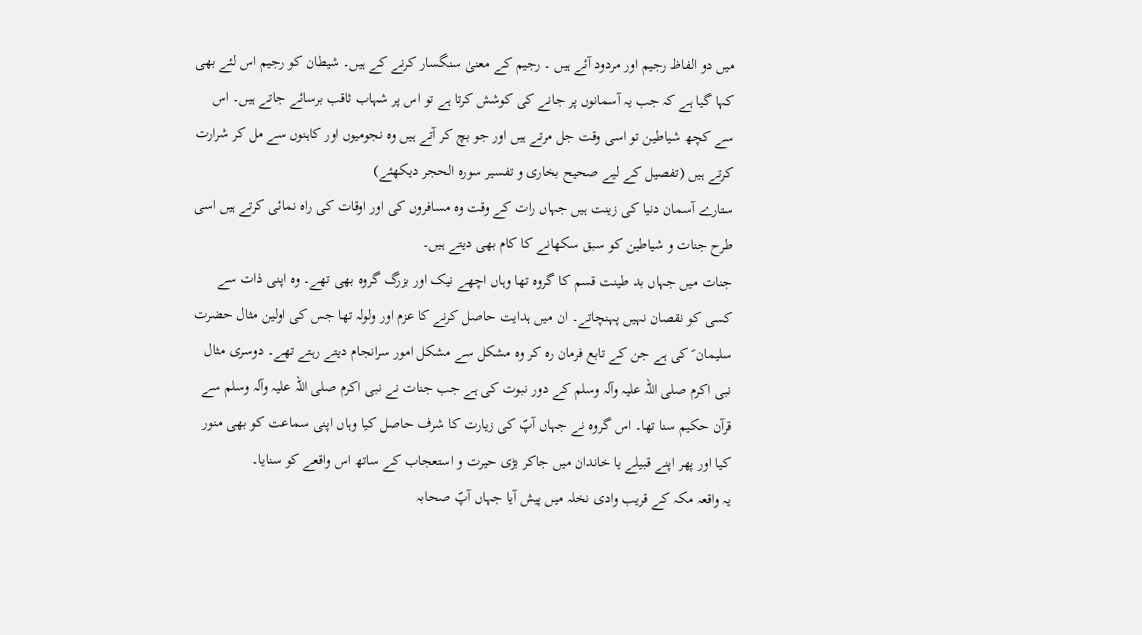میں دو الفاظ رجیم اور مردود آئے ہیں ۔ رجیم کے معنیٰ سنگسار کرنے کے ہیں۔ شیطان کو رجیم اس لئے بھی کہا گیا ہے کہ جب یہ آسمانوں پر جانے کی کوشش کرتا ہے تو اس پر شہاب ثاقب برسائے جاتے ہیں۔ اس سے کچھ شیاطین تو اسی وقت جل مرتے ہیں اور جو بچ کر آتے ہیں وہ نجومیوں اور کاہنوں سے مل کر شرارت کرتے ہیں (تفصیل کے لیے صحیح بخاری و تفسیر سورہ الحجر دیکھئے)
ستارے آسمان دنیا کی زینت ہیں جہاں رات کے وقت وہ مسافروں کی اور اوقات کی راہ نمائی کرتے ہیں اسی طرح جنات و شیاطین کو سبق سکھانے کا کام بھی دیتے ہیں۔
جنات میں جہاں بد طینت قسم کا گروہ تھا وہاں اچھے نیک اور بزرگ گروہ بھی تھے۔ وہ اپنی ذات سے کسی کو نقصان نہیں پہنچاتے۔ ان میں ہدایت حاصل کرنے کا عزم اور ولولہ تھا جس کی اولین مثال حضرت سلیمان ؑ کی ہے جن کے تابع فرمان رہ کر وہ مشکل سے مشکل امور سرانجام دیتے رہتے تھے۔ دوسری مثال نبی اکرم صلی اللہ علیہ وآلہ وسلم کے دور نبوت کی ہے جب جنات نے نبی اکرم صلی اللہ علیہ وآلہ وسلم سے قرآن حکیم سنا تھا۔ اس گروہ نے جہاں آپؐ کی زیارت کا شرف حاصل کیا وہاں اپنی سماعت کو بھی منور کیا اور پھر اپنے قبیلے یا خاندان میں جاکر بڑی حیرت و استعجاب کے ساتھ اس واقعے کو سنایا۔
یہ واقعہ مکہ کے قریب وادی نخلہ میں پیش آیا جہاں آپؐ صحابہ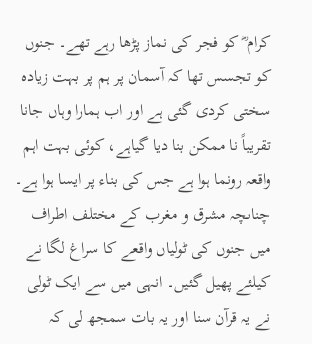کرام ؓ کو فجر کی نماز پڑھا رہے تھے۔ جنوں کو تجسس تھا کہ آسمان پر ہم پر بہت زیادہ سختی کردی گئی ہے اور اب ہمارا وہاں جانا تقریباً نا ممکن بنا دیا گیاہے، کوئی بہت اہم واقعہ رونما ہوا ہے جس کی بناء پر ایسا ہوا ہے۔ چناںچہ مشرق و مغرب کے مختلف اطراف میں جنوں کی ٹولیاں واقعے کا سراغ لگا نے کیلئے پھیل گئیں۔ انہی میں سے ایک ٹولی نے یہ قرآن سنا اور یہ بات سمجھ لی کہ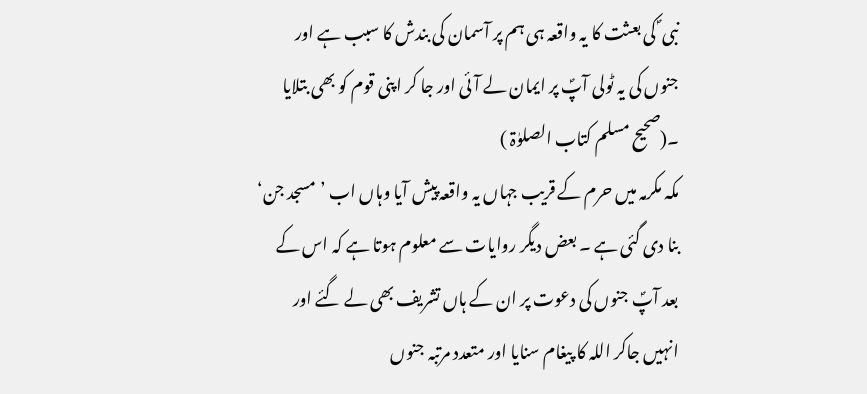نبی ؐ کی بعثت کا یہ واقعہ ہی ہم پر آسمان کی بندش کا سبب ہے اور جنوں کی یہ ٹولی آپؐ پر ایمان لے آئی اور جا کر اپنی قوم کو بھی بتلایا ۔(صحیح مسلم کتاب الصلوٰۃ )
مکہ مکرمہ میں حرم کے قریب جہاں یہ واقعہ پیش آیا وہاں اب ’مسجد جن‘ بنا دی گئی ہے ۔ بعض دیگر روایات سے معلوم ہوتا ہے کہ اس کے بعد آپؐ جنوں کی دعوت پر ان کے ہاں تشریف بھی لے گئے اور انہیں جاکر اللہ کا پیغام سنایا اور متعدد مرتبہ جنوں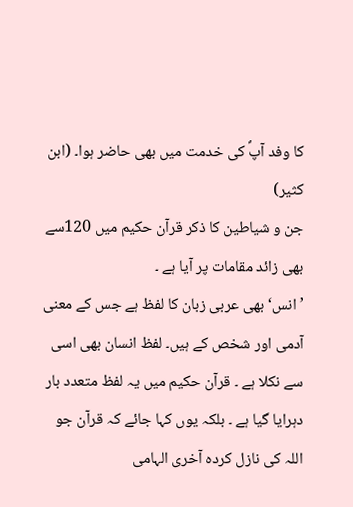کا وفد آپؐ کی خدمت میں بھی حاضر ہوا۔ (ابن کثیر)
جن و شیاطین کا ذکر قرآن حکیم میں 120سے بھی زائد مقامات پر آیا ہے ۔
’انس‘ بھی عربی زبان کا لفظ ہے جس کے معنی آدمی اور شخص کے ہیں۔ لفظ انسان بھی اسی سے نکلا ہے ۔ قرآن حکیم میں یہ لفظ متعدد بار دہرایا گیا ہے ۔ بلکہ یوں کہا جائے کہ قرآن جو اللہ کی نازل کردہ آخری الہامی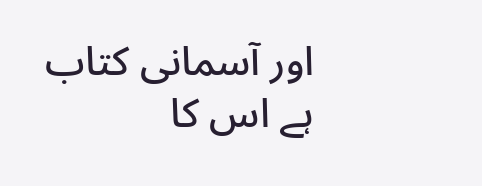اور آسمانی کتاب ہے اس کا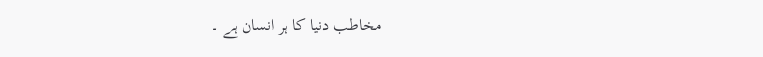مخاطب دنیا کا ہر انسان ہے ۔